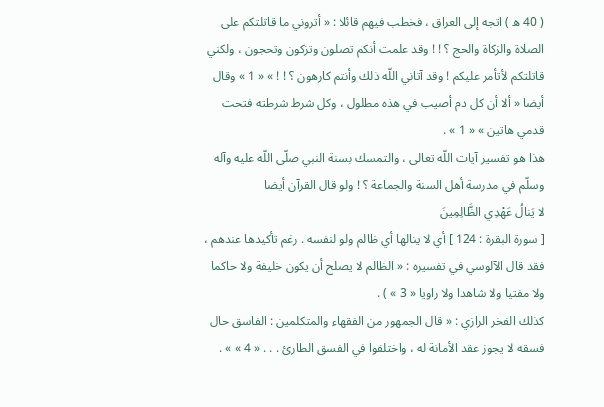( 40 ه ) اتجه إلى العراق ، فخطب فيهم قائلا : « أتروني ما قاتلتكم على الصلاة والزكاة والحج ؟ ! ! وقد علمت أنكم تصلون وتزكون وتحجون ، ولكني قاتلتكم لأتأمر عليكم ! وقد آتاني اللّه ذلك وأنتم كارهون ؟ ! ! » « 1 » وقال أيضا « ألا أن كل دم أصيب في هذه مطلول ، وكل شرط شرطته فتحت قدمي هاتين » « 1 » .
هذا هو تفسير آيات اللّه تعالى ، والتمسك بسنة النبي صلّى اللّه عليه وآله وسلّم في مدرسة أهل السنة والجماعة ؟ ! ولو قال القرآن أيضا
لا يَنالُ عَهْدِي الظَّالِمِينَ
[ سورة البقرة : 124 ] أي لا ينالها أي ظالم ولو لنفسه . رغم تأكيدها عندهم ، فقد قال الآلوسي في تفسيره : « الظالم لا يصلح أن يكون خليفة ولا حاكما ولا مفتيا ولا شاهدا ولا راويا « 3 » ) .
كذلك الفخر الرازي : « قال الجمهور من الفقهاء والمتكلمين : الفاسق حال فسقه لا يجوز عقد الأمانة له ، واختلفوا في الفسق الطارئ . . . « 4 » » .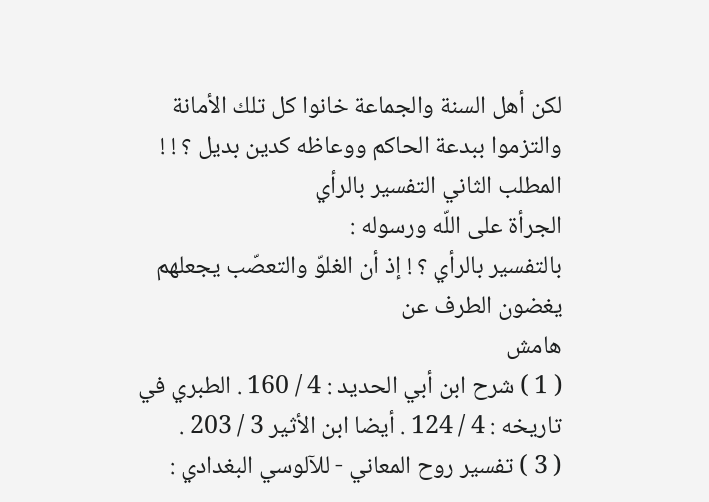لكن أهل السنة والجماعة خانوا كل تلك الأمانة والتزموا ببدعة الحاكم ووعاظه كدين بديل ؟ ! !
المطلب الثاني التفسير بالرأي
الجرأة على اللّه ورسوله :
بالتفسير بالرأي ؟ ! إذ أن الغلوّ والتعصّب يجعلهم يغضون الطرف عن
هامش
( 1 ) شرح ابن أبي الحديد : 4 / 160 . الطبري في تاريخه : 4 / 124 . أيضا ابن الأثير 3 / 203 .
( 3 ) تفسير روح المعاني - للآلوسي البغدادي :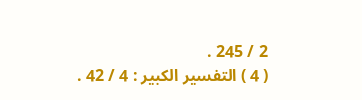2 / 245 .
( 4 ) التفسير الكبير : 4 / 42 .